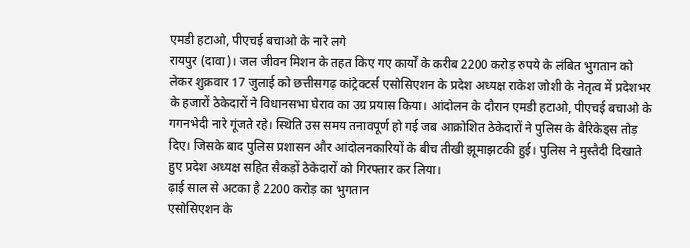एमडी हटाओ, पीएचई बचाओ के नारे लगे
रायपुर (दावा)। जल जीवन मिशन के तहत किए गए कार्यों के करीब 2200 करोड़ रुपये के लंबित भुगतान को लेकर शुक्रवार 17 जुलाई को छत्तीसगढ़ कांट्रेक्टर्स एसोसिएशन के प्रदेश अध्यक्ष राकेश जोशी के नेतृत्व में प्रदेशभर के हजारों ठेकेदारों ने विधानसभा घेराव का उग्र प्रयास किया। आंदोलन के दौरान एमडी हटाओ, पीएचई बचाओ के गगनभेदी नारे गूंजते रहे। स्थिति उस समय तनावपूर्ण हो गई जब आक्रोशित ठेकेदारों ने पुलिस के बैरिकेड्स तोड़ दिए। जिसके बाद पुलिस प्रशासन और आंदोलनकारियों के बीच तीखी झूमाझटकी हुई। पुलिस ने मुस्तैदी दिखाते हुए प्रदेश अध्यक्ष सहित सैकड़ों ठेकेदारों को गिरफ्तार कर लिया।
ढ़ाई साल से अटका है 2200 करोड़ का भुगतान
एसोसिएशन के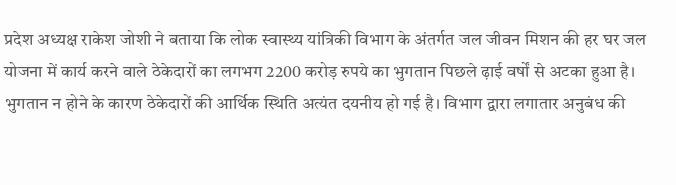प्रदेश अध्यक्ष राकेश जोशी ने बताया कि लोक स्वास्थ्य यांत्रिकी विभाग के अंतर्गत जल जीवन मिशन की हर घर जल योजना में कार्य करने वाले ठेकेदारों का लगभग 2200 करोड़ रुपये का भुगतान पिछले ढ़ाई वर्षों से अटका हुआ है। भुगतान न होने के कारण ठेकेदारों की आर्थिक स्थिति अत्यंत दयनीय हो गई है। विभाग द्वारा लगातार अनुबंध की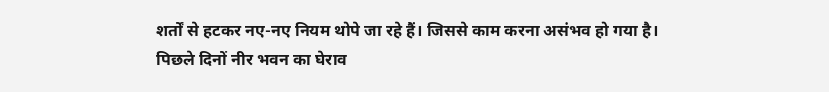शर्तों से हटकर नए-नए नियम थोपे जा रहे हैं। जिससे काम करना असंभव हो गया है। पिछले दिनों नीर भवन का घेराव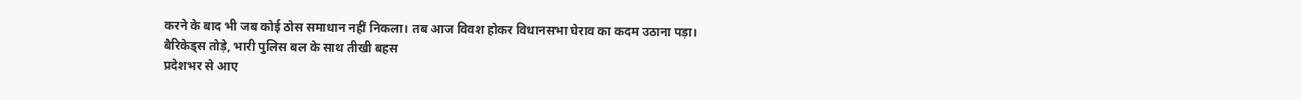करने के बाद भी जब कोई ठोस समाधान नहीं निकला। तब आज विवश होकर विधानसभा घेराव का कदम उठाना पड़ा।
बैरिकेड्स तोड़े, भारी पुलिस बल के साथ तीखी बहस
प्रदेशभर से आए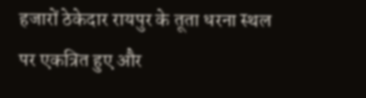हजारों ठेकेदार रायपुर के तूता धरना स्थल पर एकत्रित हुए और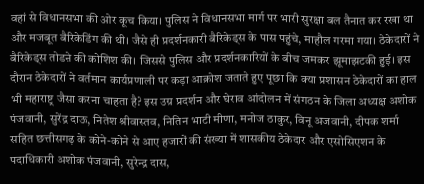वहां से विधानसभा की ओर कूच किया। पुलिस ने विधानसभा मार्ग पर भारी सुरक्षा बल तैनात कर रखा था और मजबूत बैरिकेडिंग की थी। जैसे ही प्रदर्शनकारी बैरिकेड्स के पास पहुंचे, माहौल गरमा गया। ठेकेदारों ने बैरिकेड्स तोडऩे की कोशिश की। जिससे पुलिस और प्रदर्शनकारियों के बीच जमकर झूमाझटकी हुई। इस दौरान ठेकेदारों ने वर्तमान कार्यप्रणाली पर कड़ा आक्रोश जताते हुए पूछा कि क्या प्रशासन ठेकेदारों का हाल भी महाराष्ट्र जैसा करना चाहता है? इस उग्र प्रदर्शन और घेराव आंदोलन में संगठन के जिला अध्यक्ष अशोक पंजवानी, सुरेंद्र दाऊ, नितेश श्रीवास्तव, नितिन भाटी मीणा, मनोज ठाकुर, विनू अजवानी, दीपक शर्मा सहित छत्तीसगढ़ के कोने-कोने से आए हजारों की संख्या में शासकीय ठेकेदार और एसोसिएशन के पदाधिकारी अशोक पंजवानी, सुरेन्द्र दास,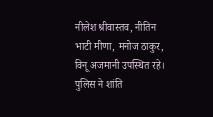नीलेश श्रीवास्तव, नीतिन भाटी मीणा, मनोज ठाकुर, विनू अजमानी उपस्थित रहे। पुलिस ने शांति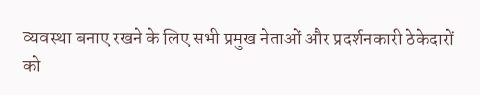व्यवस्था बनाए रखने के लिए सभी प्रमुख नेताओं और प्रदर्शनकारी ठेकेदारों को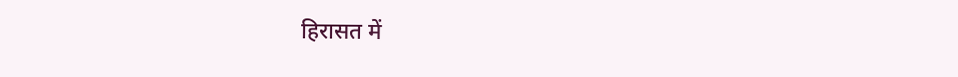हिरासत में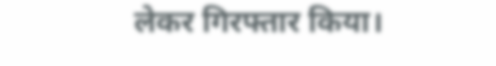लेकर गिरफ्तार किया।